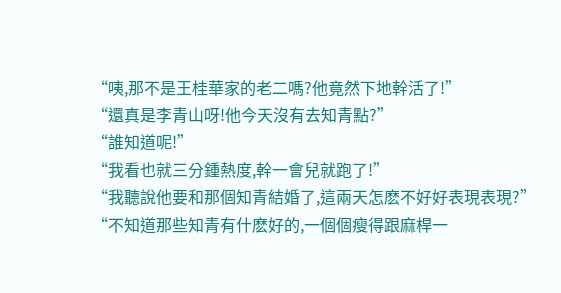“咦,那不是王桂華家的老二嗎?他竟然下地幹活了!”
“還真是李青山呀!他今天沒有去知青點?”
“誰知道呢!”
“我看也就三分鍾熱度,幹一會兒就跑了!”
“我聽說他要和那個知青結婚了,這兩天怎麽不好好表現表現?”
“不知道那些知青有什麽好的,一個個瘦得跟麻桿一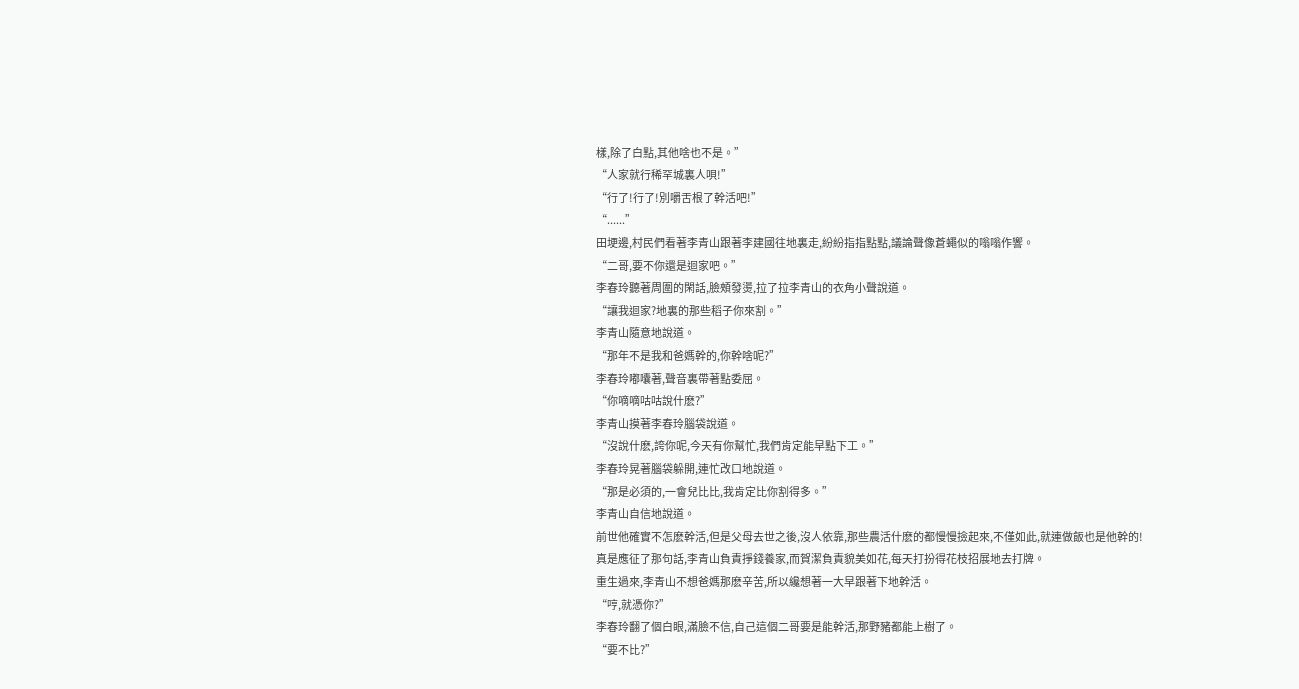樣,除了白點,其他啥也不是。”
“人家就行稀罕城裏人唄!”
“行了!行了!別嚼舌根了幹活吧!”
“......”
田埂邊,村民們看著李青山跟著李建國往地裏走,紛紛指指點點,議論聲像蒼蠅似的嗡嗡作響。
“二哥,要不你還是迴家吧。”
李春玲聽著周圍的閑話,臉頰發燙,拉了拉李青山的衣角小聲說道。
“讓我迴家?地裏的那些稻子你來割。”
李青山隨意地說道。
“那年不是我和爸媽幹的,你幹啥呢?”
李春玲嘟囔著,聲音裏帶著點委屈。
“你嘀嘀咕咕說什麽?”
李青山摸著李春玲腦袋說道。
“沒說什麽,誇你呢,今天有你幫忙,我們肯定能早點下工。”
李春玲晃著腦袋躲開,連忙改口地說道。
“那是必須的,一會兒比比,我肯定比你割得多。”
李青山自信地說道。
前世他確實不怎麽幹活,但是父母去世之後,沒人依靠,那些農活什麽的都慢慢撿起來,不僅如此,就連做飯也是他幹的!
真是應征了那句話,李青山負責掙錢養家,而賀潔負責貌美如花,每天打扮得花枝招展地去打牌。
重生過來,李青山不想爸媽那麽辛苦,所以纔想著一大早跟著下地幹活。
“哼,就憑你?”
李春玲翻了個白眼,滿臉不信,自己這個二哥要是能幹活,那野豬都能上樹了。
“要不比?”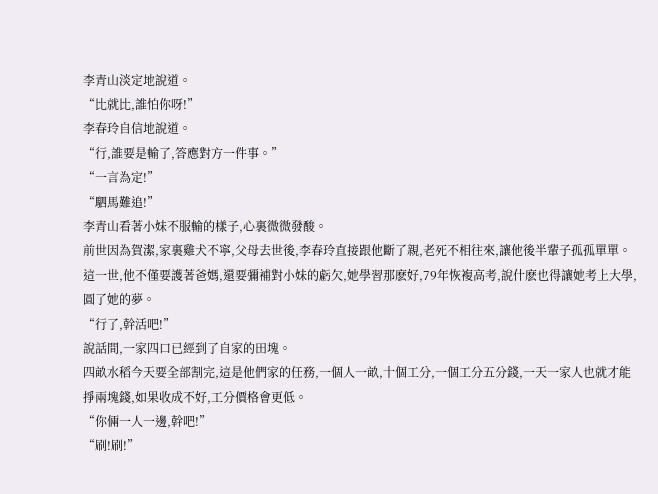李青山淡定地說道。
“比就比,誰怕你呀!”
李春玲自信地說道。
“行,誰要是輸了,答應對方一件事。”
“一言為定!”
“駟馬難追!”
李青山看著小妹不服輸的樣子,心裏微微發酸。
前世因為賀潔,家裏雞犬不寧,父母去世後,李春玲直接跟他斷了親,老死不相往來,讓他後半輩子孤孤單單。
這一世,他不僅要護著爸媽,還要彌補對小妹的虧欠,她學習那麽好,79年恢複高考,說什麽也得讓她考上大學,圓了她的夢。
“行了,幹活吧!”
說話間,一家四口已經到了自家的田塊。
四畝水稻今天要全部割完,這是他們家的任務,一個人一畝,十個工分,一個工分五分錢,一天一家人也就才能掙兩塊錢,如果收成不好,工分價格會更低。
“你倆一人一邊,幹吧!”
“刷!刷!”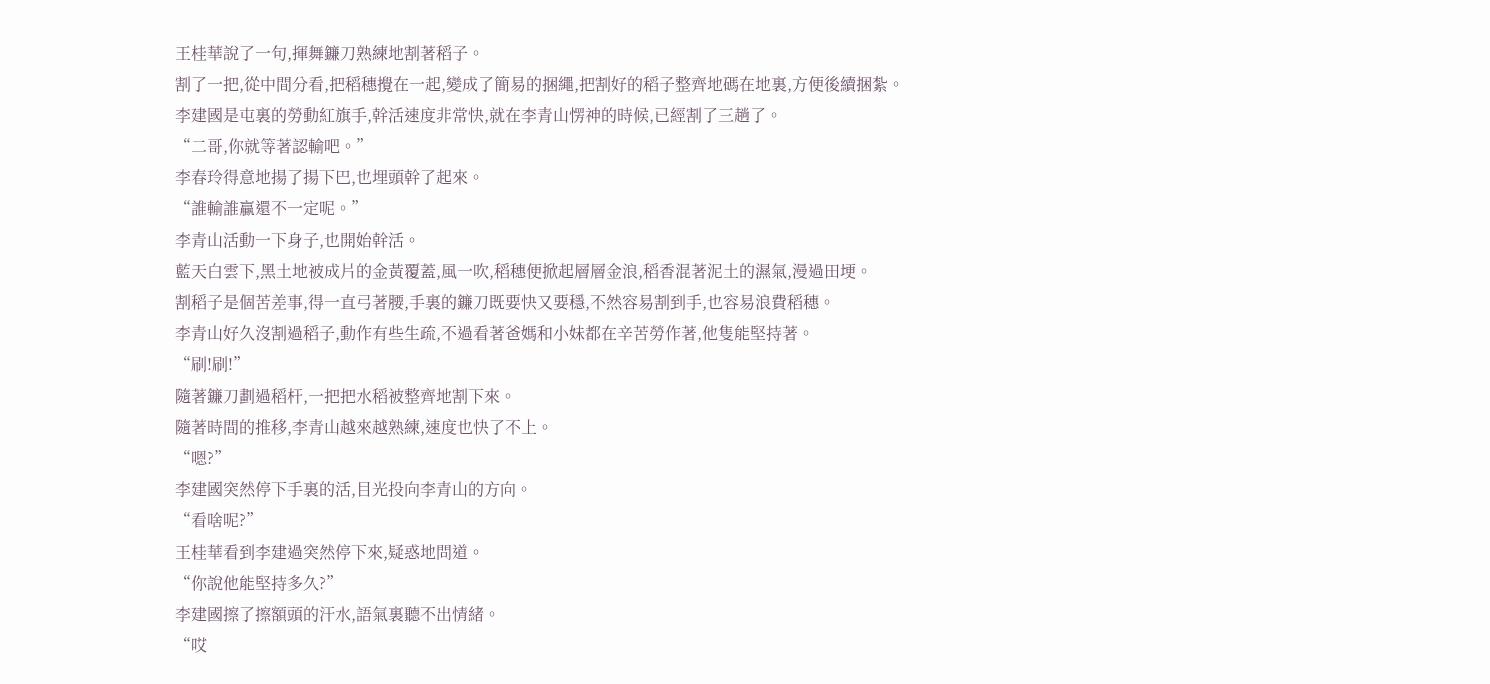王桂華說了一句,揮舞鐮刀熟練地割著稻子。
割了一把,從中間分看,把稻穗攪在一起,變成了簡易的捆繩,把割好的稻子整齊地碼在地裏,方便後續捆紮。
李建國是屯裏的勞動紅旗手,幹活速度非常快,就在李青山愣神的時候,已經割了三趟了。
“二哥,你就等著認輸吧。”
李春玲得意地揚了揚下巴,也埋頭幹了起來。
“誰輸誰贏還不一定呢。”
李青山活動一下身子,也開始幹活。
藍天白雲下,黑土地被成片的金黃覆蓋,風一吹,稻穗便掀起層層金浪,稻香混著泥土的濕氣,漫過田埂。
割稻子是個苦差事,得一直弓著腰,手裏的鐮刀既要快又要穩,不然容易割到手,也容易浪費稻穗。
李青山好久沒割過稻子,動作有些生疏,不過看著爸媽和小妹都在辛苦勞作著,他隻能堅持著。
“刷!刷!”
隨著鐮刀劃過稻杆,一把把水稻被整齊地割下來。
隨著時間的推移,李青山越來越熟練,速度也快了不上。
“嗯?”
李建國突然停下手裏的活,目光投向李青山的方向。
“看啥呢?”
王桂華看到李建過突然停下來,疑惑地問道。
“你說他能堅持多久?”
李建國擦了擦額頭的汗水,語氣裏聽不出情緒。
“哎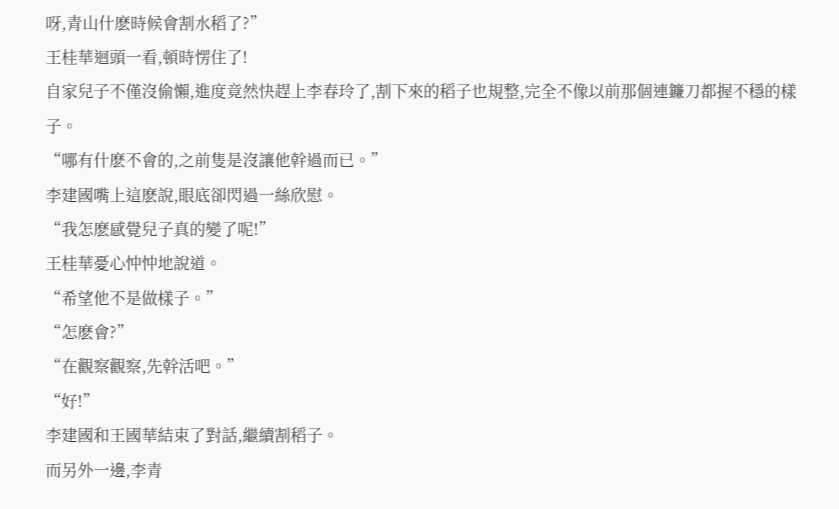呀,青山什麽時候會割水稻了?”
王桂華迴頭一看,頓時愣住了!
自家兒子不僅沒偷懶,進度竟然快趕上李春玲了,割下來的稻子也規整,完全不像以前那個連鐮刀都握不穩的樣子。
“哪有什麽不會的,之前隻是沒讓他幹過而已。”
李建國嘴上這麽說,眼底卻閃過一絲欣慰。
“我怎麽感覺兒子真的變了呢!”
王桂華憂心忡忡地說道。
“希望他不是做樣子。”
“怎麽會?”
“在觀察觀察,先幹活吧。”
“好!”
李建國和王國華結束了對話,繼續割稻子。
而另外一邊,李青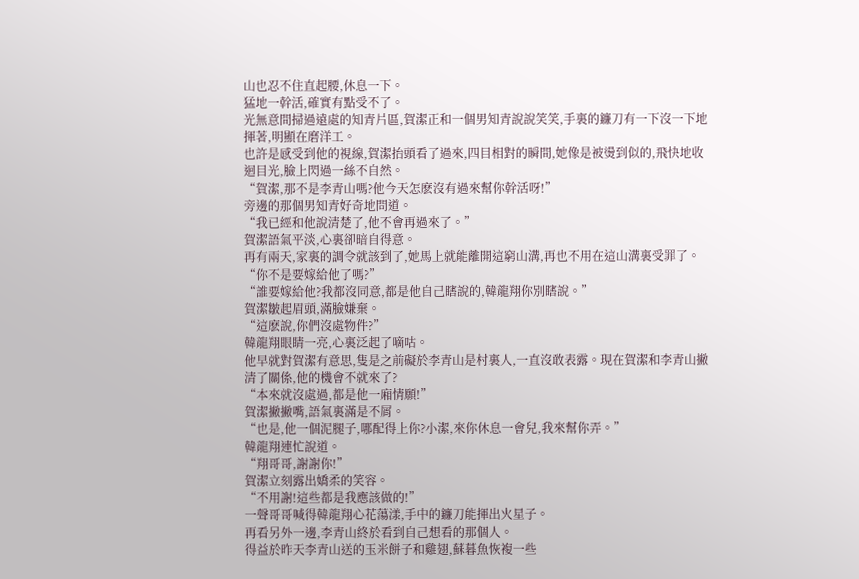山也忍不住直起腰,休息一下。
猛地一幹活,確實有點受不了。
光無意間掃過遠處的知青片區,賀潔正和一個男知青說說笑笑,手裏的鐮刀有一下沒一下地揮著,明顯在磨洋工。
也許是感受到他的視線,賀潔抬頭看了過來,四目相對的瞬間,她像是被燙到似的,飛快地收迴目光,臉上閃過一絲不自然。
“賀潔,那不是李青山嗎?他今天怎麽沒有過來幫你幹活呀!”
旁邊的那個男知青好奇地問道。
“我已經和他說清楚了,他不會再過來了。”
賀潔語氣平淡,心裏卻暗自得意。
再有兩天,家裏的調令就該到了,她馬上就能離開這窮山溝,再也不用在這山溝裏受罪了。
“你不是要嫁給他了嗎?”
“誰要嫁給他?我都沒同意,都是他自己瞎說的,韓龍翔你別瞎說。”
賀潔皺起眉頭,滿臉嫌棄。
“這麽說,你們沒處物件?”
韓龍翔眼睛一亮,心裏泛起了嘀咕。
他早就對賀潔有意思,隻是之前礙於李青山是村裏人,一直沒敢表露。現在賀潔和李青山撇清了關係,他的機會不就來了?
“本來就沒處過,都是他一廂情願!”
賀潔撇撇嘴,語氣裏滿是不屑。
“也是,他一個泥腿子,哪配得上你?小潔,來你休息一會兒,我來幫你弄。”
韓龍翔連忙說道。
“翔哥哥,謝謝你!”
賀潔立刻露出嬌柔的笑容。
“不用謝!這些都是我應該做的!”
一聲哥哥喊得韓龍翔心花蕩漾,手中的鐮刀能揮出火星子。
再看另外一邊,李青山終於看到自己想看的那個人。
得益於昨天李青山送的玉米餅子和雞翅,蘇暮魚恢複一些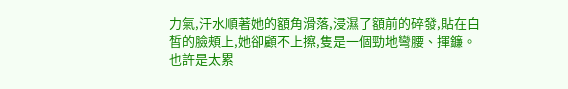力氣,汗水順著她的額角滑落,浸濕了額前的碎發,貼在白皙的臉頰上,她卻顧不上擦,隻是一個勁地彎腰、揮鐮。
也許是太累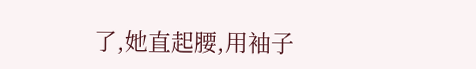了,她直起腰,用袖子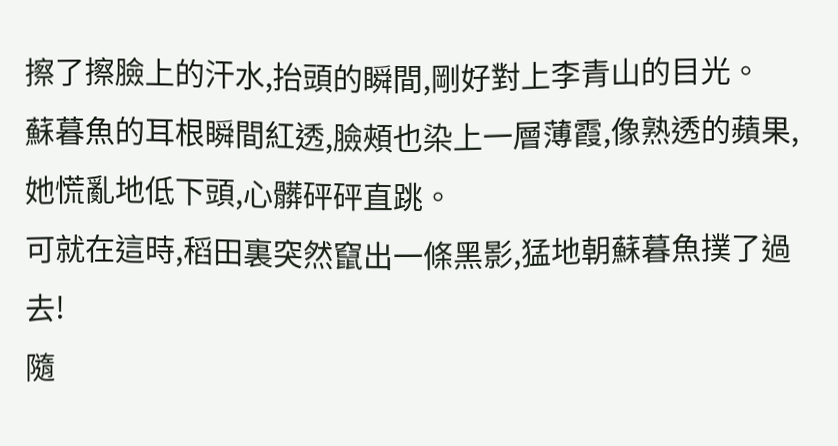擦了擦臉上的汗水,抬頭的瞬間,剛好對上李青山的目光。
蘇暮魚的耳根瞬間紅透,臉頰也染上一層薄霞,像熟透的蘋果,她慌亂地低下頭,心髒砰砰直跳。
可就在這時,稻田裏突然竄出一條黑影,猛地朝蘇暮魚撲了過去!
隨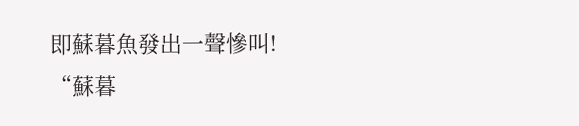即蘇暮魚發出一聲慘叫!
“蘇暮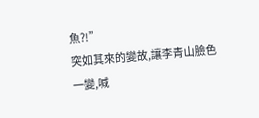魚?!”
突如其來的變故,讓李青山臉色一變,喊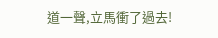道一聲,立馬衝了過去!